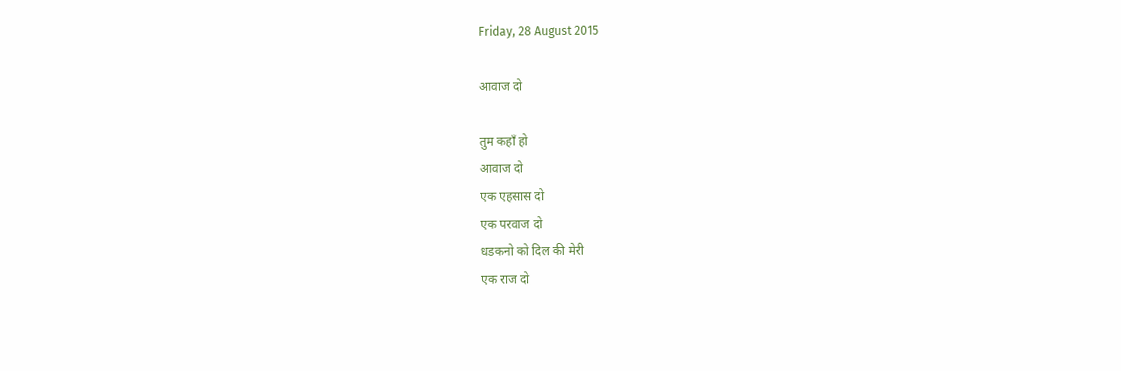Friday, 28 August 2015

आवाज दो

तुम कहाँ हो
आवाज दो
एक एहसास दो
एक परवाज दो
धडकनो को दिल की मेरी
एक राज दो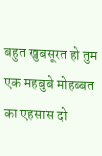बहुत खुबसूरत हो तुम
एक महबुबे मोहब्बत
का एहसास दो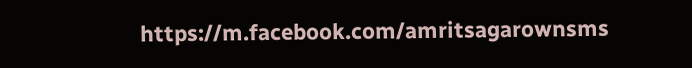https://m.facebook.com/amritsagarownsms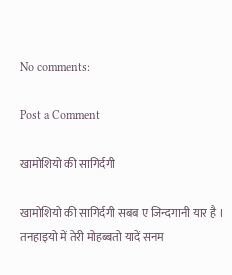No comments:

Post a Comment

खामोशियो की सागिर्दगी

खामोशियो की सागिर्दगी सबब ए जिन्दगानी यार है । तनहाइयो में तेरी मोहब्बतो यादें सनम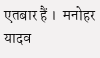एतबार हैं ।  मनोहर यादव